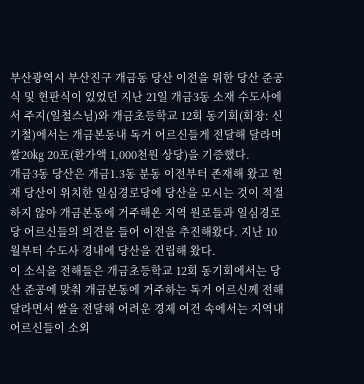부산광역시 부산진구 개금동 당산 이전을 위한 당산 준공식 및 현판식이 있었던 지난 21일 개금3동 소재 수도사에서 주지(일철스님)와 개금초등학교 12회 동기회(회장: 신기철)에서는 개금본동내 독거 어르신들게 전달해 달라며 쌀20㎏ 20포(환가액 1,000천원 상당)을 기증했다.
개금3동 당산은 개금1.3동 분동 이전부터 존재해 왔고 현재 당산이 위치한 일심경로당에 당산을 모시는 것이 적절하지 않아 개금본동에 거주해온 지역 원로들과 일심경로당 어르신들의 의견을 들어 이전을 추진해왔다. 지난 10월부터 수도사 경내에 당산을 건립해 왔다.
이 소식을 전해들은 개금초등학교 12회 동기회에서는 당산 준공에 맞춰 개금본동에 거주하는 독거 어르신께 전해달라면서 쌀을 전달해 어려운 경제 여건 속에서는 지역내 어르신들이 소외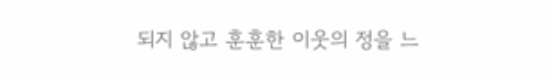되지 않고 훈훈한 이웃의 정을 느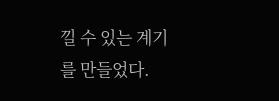낄 수 있는 계기를 만들었다.